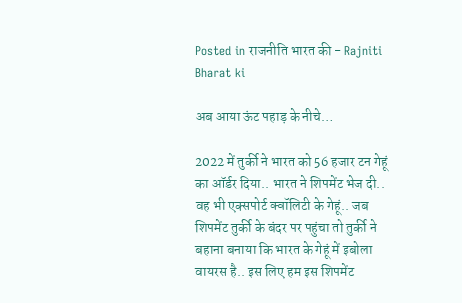Posted in राजनीति भारत की - Rajniti Bharat ki

अब आया ऊंट पहाड़ के नीचे…

2022 में तुर्की ने भारत को 56 हजार टन गेहूं का ऑर्डर दिया.. भारत ने शिपमेंट भेज दी.. वह भी एक्सपोर्ट क्वॉलिटी के गेहूं.. जब शिपमेंट तुर्की के बंदर पर पहुंचा तो तुर्की ने बहाना बनाया कि भारत के गेहूं में इबोला वायरस है.. इस लिए हम इस शिपमेंट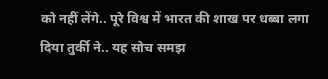को नहीं लेंगे.. पूरे विश्व में भारत की शाख पर धब्बा लगा दिया तुर्की ने.. यह सोच समझ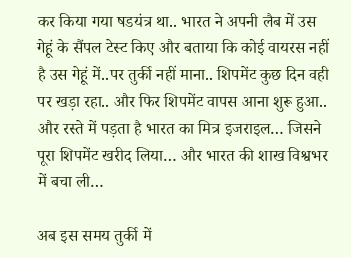कर किया गया षडयंत्र था.. भारत ने अपनी लैब में उस गेहूं के सैंपल टेस्ट किए और बताया कि कोई वायरस नहीं है उस गेहूं में..पर तुर्की नहीं माना.. शिपमेंट कुछ दिन वही पर खड़ा रहा.. और फिर शिपमेंट वापस आना शुरू हुआ.. और रस्ते में पड़ता है भारत का मित्र इजराइल… जिसने पूरा शिपमेंट खरीद लिया… और भारत की शाख विश्वभर में बचा ली…

अब इस समय तुर्की में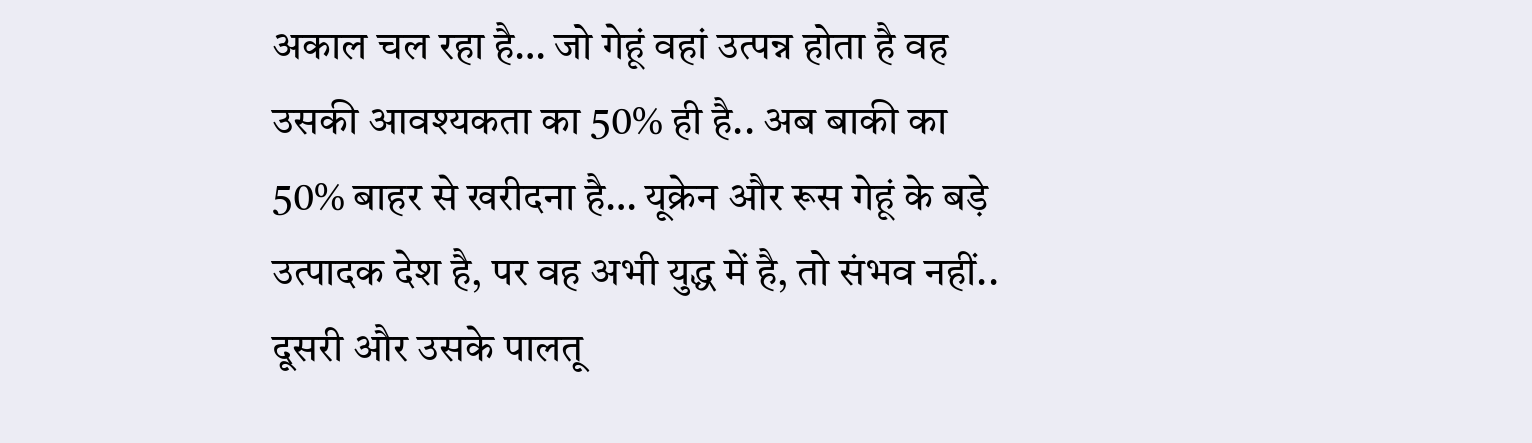अकाल चल रहा है… जो गेहूं वहां उत्पन्न होता है वह उसकी आवश्यकता का 50% ही है.. अब बाकी का 50% बाहर से खरीदना है… यूक्रेन और रूस गेहूं के बड़े उत्पादक देश है, पर वह अभी युद्ध में है, तो संभव नहीं.. दूसरी और उसके पालतू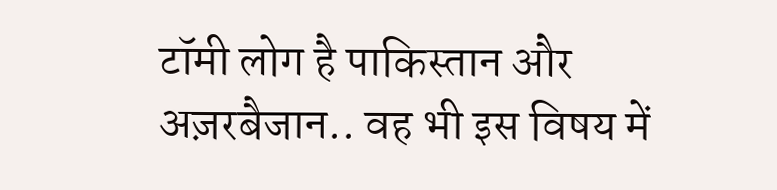टॉमी लोग है पाकिस्तान और अज़रबैजान.. वह भी इस विषय में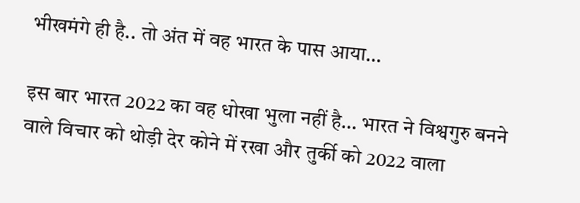भीखमंगे ही है.. तो अंत में वह भारत के पास आया…

इस बार भारत 2022 का वह धोखा भुला नहीं है… भारत ने विश्वगुरु बनने वाले विचार को थोड़ी देर कोने में रखा और तुर्की को 2022 वाला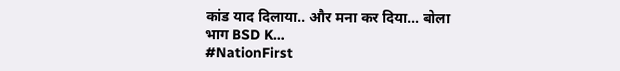कांड याद दिलाया.. और मना कर दिया… बोला भाग BSD K…
#NationFirst